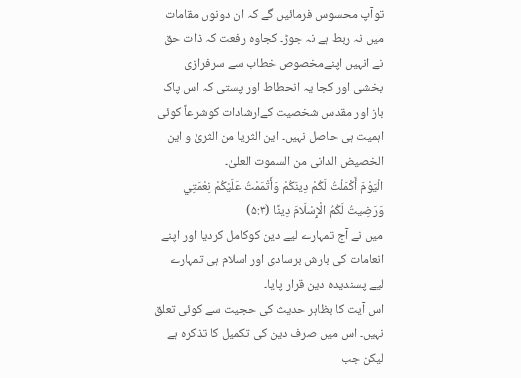توآپ محسوس فرمائیں گے کہ ان دونوں مقامات میں نہ ربط ہے نہ جوڑ۔ کجاوہ رفعت کہ ذات حق نے انہیں اپنےمخصوص خطاب سے سرفرازی بخشی اور کجا یہ انحطاط اور پستی کہ اس پاک باز اور مقدس شخصیت کےارشادات کوشرعاً کوئی اہمیت ہی حاصل نہیں۔ این الثریا من الثریٰ و این الخصیض الدانی من السموت العلیٰ۔
الْيَوْمَ أَكْمَلْتُ لَكُمْ دِينَكُمْ وَأَتْمَمْتُ عَلَيْكُمْ نِعْمَتِي وَرَضِيتُ لَكُمُ الْإِسْلَامَ دِينًا (۵:۳)
میں نے آج تمہارے لیے دین کوکامل کردیا اور اپنے انعامات کی بارش برسادی اور اسلام ہی تمہارے لیے پسندیدہ دین قرار پایا۔
اس آیت کا بظاہر حدیث کی حجیت سے کوئی تعلق نہیں۔ اس میں صرف دین کی تکمیل کا تذکرہ ہے لیکن جب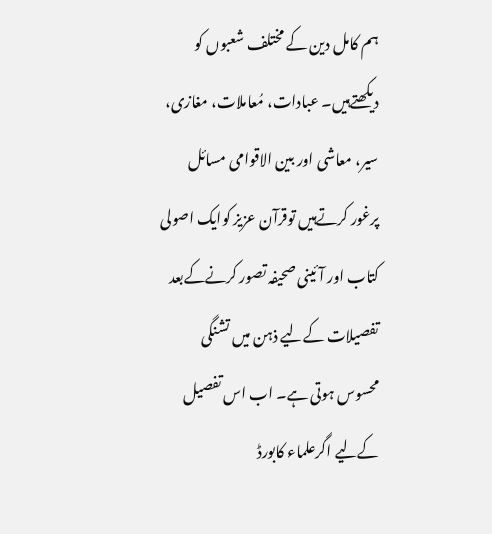ہم کامل دین کے مختلف شعبوں کو دیکھتےہیں۔ عبادات، مُعاملات، مغازی، سیر، معاشی اور بین الاقوامی مسائل پرغور کرتےہیں توقرآن عزیز کوایک اصولی کتاب اور آئینی صحیفہ تصور کرنےکےبعد تفصیلات کےلیے ذہن میں تشنگی محسوس ہوتی ہے۔ اب اس تفصیل کےلیے اگرعلماء کابورڈ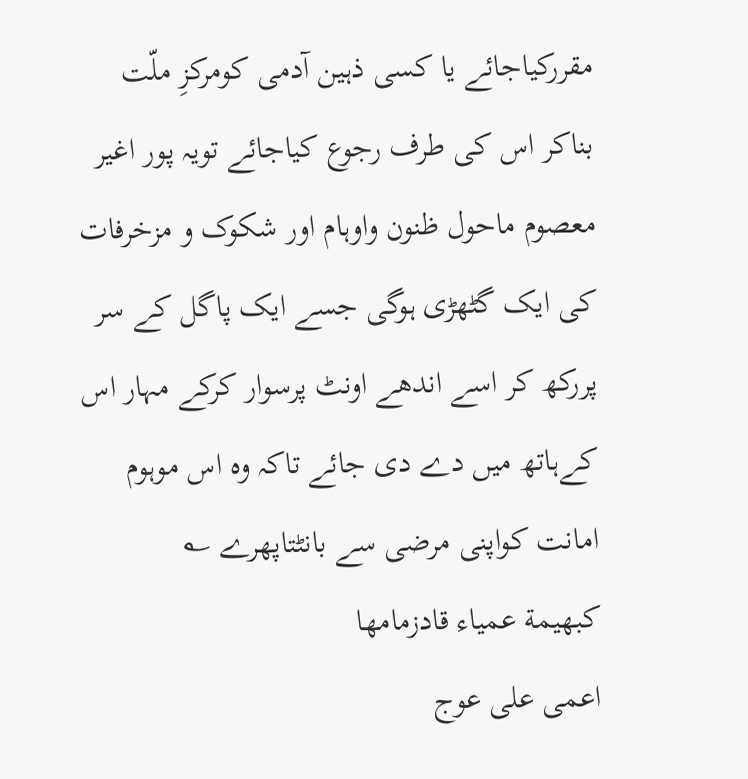مقررکیاجائے یا کسی ذہین آدمی کومرکزِ ملّت بناکر اس کی طرف رجوع کیاجائے تویہ پور اغیر معصوم ماحول ظنون واوہام اور شکوک و مزخرفات کی ایک گٹھڑی ہوگی جسے ایک پاگل کے سر پررکھ کر اسے اندھے اونٹ پرسوار کرکے مہار اس کےہاتھ میں دے دی جائے تاکہ وہ اس موہوم امانت کواپنی مرضی سے بانٹتاپھرے ؎
کبھیمة عمیاء قادزمامھا
اعمی علی عوج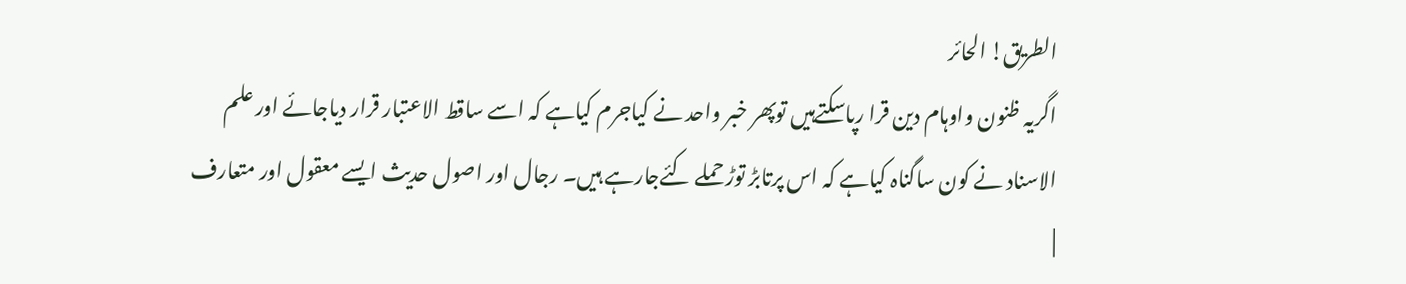الطریق! الحائر
اگریہ ظنون واوہام دین قرا رپاسکتےہیں توپھر خبر واحد نے کیاجرم کیاہے کہ اسے ساقط الاعتبار قرار دیاجائے اور علم الاسناد نے کون ساگناہ کیاہے کہ اس پرتابڑ توڑ حملے کئےجارہے ہیں۔ رجال اور اصول حدیث ایسے معقول اور متعارف
|